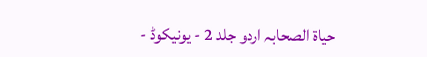حیاۃ الصحابہ اردو جلد 2 - یونیکوڈ -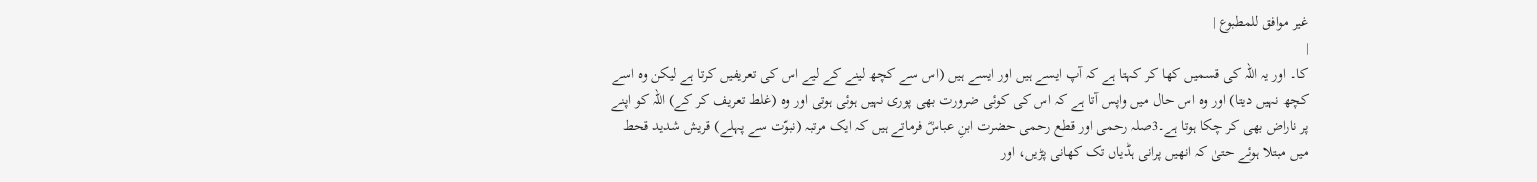غیر موافق للمطبوع |
|
کا۔ اور یہ اللہ کی قسمیں کھا کر کہتا ہے کہ آپ ایسے ہیں اور ایسے ہیں (اس سے کچھ لینے کے لیے اس کی تعریفیں کرتا ہے لیکن وہ اسے کچھ نہیں دیتا) اور وہ اس حال میں واپس آتا ہے کہ اس کی کوئی ضرورت بھی پوری نہیں ہوئی ہوتی اور وہ (غلط تعریف کر کے) اللہ کو اپنے پر ناراض بھی کر چکا ہوتا ہے۔3صلہ رحمی اور قطع رحمی حضرت ابنِ عباسؓ فرماتے ہیں کہ ایک مرتبہ (نبوّت سے پہلے) قریش شدید قحط میں مبتلا ہوئے حتیٰ کہ انھیں پرانی ہڈیاں تک کھانی پڑیں، اور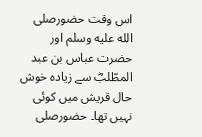اس وقت حضورصلى الله عليه وسلم اور حضرت عباس بن عبد المطّلبؓ سے زیادہ خوش حال قریش میں کوئی نہیں تھا۔ حضورصلى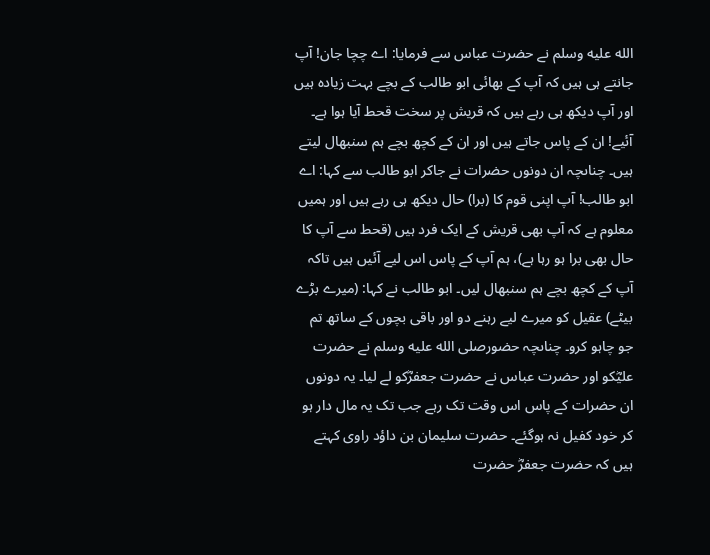الله عليه وسلم نے حضرت عباس سے فرمایا: اے چچا جان! آپ جانتے ہی ہیں کہ آپ کے بھائی ابو طالب کے بچے بہت زیادہ ہیں اور آپ دیکھ ہی رہے ہیں کہ قریش پر سخت قحط آیا ہوا ہے۔ آئیے! ان کے پاس جاتے ہیں اور ان کے کچھ بچے ہم سنبھال لیتے ہیں۔ چناںچہ ان دونوں حضرات نے جاکر ابو طالب سے کہا: اے ابو طالب! آپ اپنی قوم کا (برا) حال دیکھ ہی رہے ہیں اور ہمیں معلوم ہے کہ آپ بھی قریش کے ایک فرد ہیں (قحط سے آپ کا حال بھی برا ہو رہا ہے)، ہم آپ کے پاس اس لیے آئیں ہیں تاکہ آپ کے کچھ بچے ہم سنبھال لیں۔ ابو طالب نے کہا: (میرے بڑے بیٹے) عقیل کو میرے لیے رہنے دو اور باقی بچوں کے ساتھ تم جو چاہو کرو۔ چناںچہ حضورصلى الله عليه وسلم نے حضرت علیؓکو اور حضرت عباس نے حضرت جعفرؓکو لے لیا۔ یہ دونوں ان حضرات کے پاس اس وقت تک رہے جب تک یہ مال دار ہو کر خود کفیل نہ ہوگئے۔ حضرت سلیمان بن داؤد راوی کہتے ہیں کہ حضرت جعفرؓ حضرت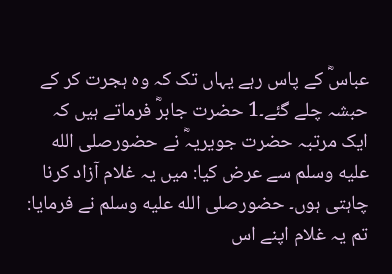عباسؓ کے پاس رہے یہاں تک کہ وہ ہجرت کر کے حبشہ چلے گئے۔1 حضرت جابرؓ فرماتے ہیں کہ ایک مرتبہ حضرت جویریہؓ نے حضورصلى الله عليه وسلم سے عرض کیا: میں یہ غلام آزاد کرنا چاہتی ہوں۔ حضورصلى الله عليه وسلم نے فرمایا: تم یہ غلام اپنے اس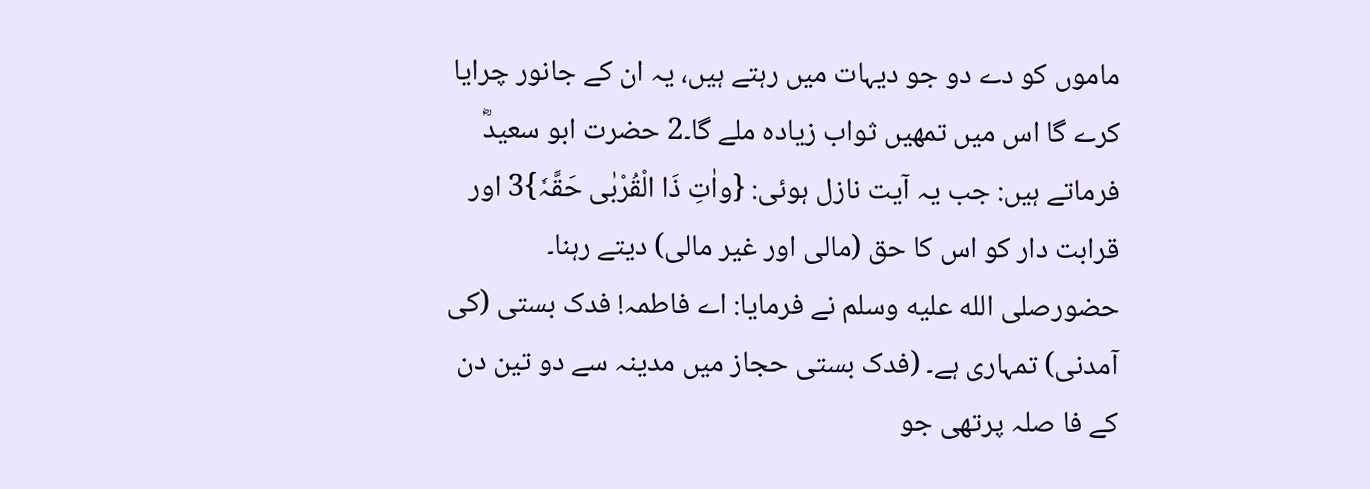ماموں کو دے دو جو دیہات میں رہتے ہیں، یہ ان کے جانور چرایا کرے گا اس میں تمھیں ثواب زیادہ ملے گا۔2 حضرت ابو سعیدؓ فرماتے ہیں: جب یہ آیت نازل ہوئی: {واٰتِ ذَا الْقُرْبٰی حَقَّہٗ}3 اور قرابت دار کو اس کا حق (مالی اور غیر مالی) دیتے رہنا۔ حضورصلى الله عليه وسلم نے فرمایا: اے فاطمہ! فدک بستی (کی آمدنی) تمہاری ہے۔ (فدک بستی حجاز میں مدینہ سے دو تین دن کے فا صلہ پرتھی جو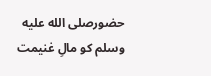حضورصلى الله عليه وسلم کو مالِ غنیمت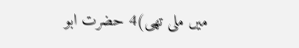میں ملی تھی)4 حضرت ابو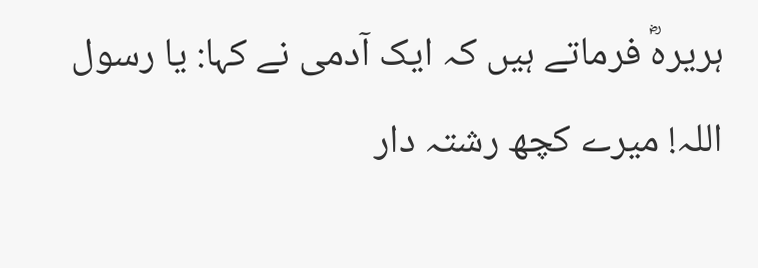ہریرہؓ فرماتے ہیں کہ ایک آدمی نے کہا: یا رسول اللہ! میرے کچھ رشتہ دار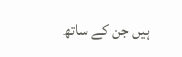ہیں جن کے ساتھ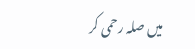میں صلہ رحمی کر